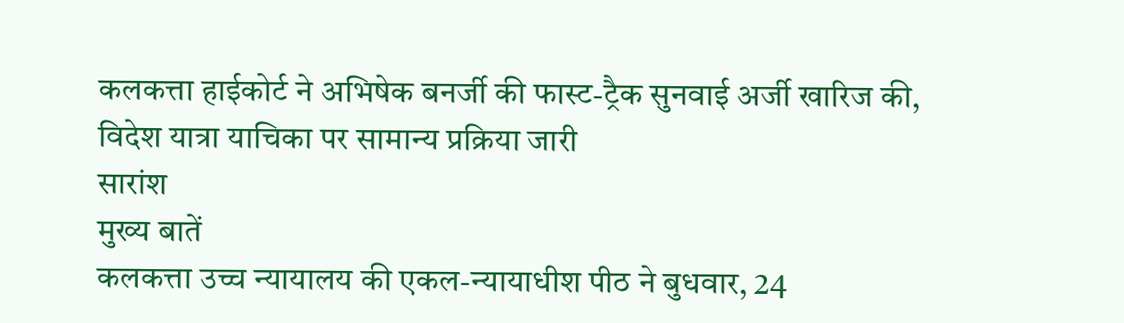कलकत्ता हाईकोर्ट ने अभिषेक बनर्जी की फास्ट-ट्रैक सुनवाई अर्जी खारिज की, विदेश यात्रा याचिका पर सामान्य प्रक्रिया जारी
सारांश
मुख्य बातें
कलकत्ता उच्च न्यायालय की एकल-न्यायाधीश पीठ ने बुधवार, 24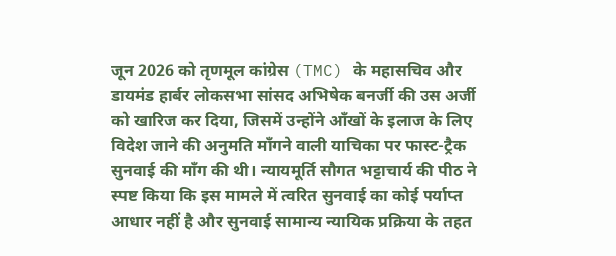जून 2026 को तृणमूल कांग्रेस (TMC) के महासचिव और डायमंड हार्बर लोकसभा सांसद अभिषेक बनर्जी की उस अर्जी को खारिज कर दिया, जिसमें उन्होंने आँखों के इलाज के लिए विदेश जाने की अनुमति माँगने वाली याचिका पर फास्ट-ट्रैक सुनवाई की माँग की थी। न्यायमूर्ति सौगत भट्टाचार्य की पीठ ने स्पष्ट किया कि इस मामले में त्वरित सुनवाई का कोई पर्याप्त आधार नहीं है और सुनवाई सामान्य न्यायिक प्रक्रिया के तहत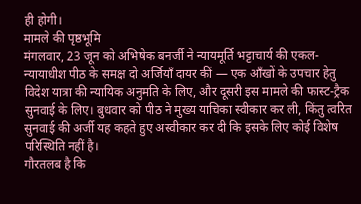ही होगी।
मामले की पृष्ठभूमि
मंगलवार, 23 जून को अभिषेक बनर्जी ने न्यायमूर्ति भट्टाचार्य की एकल-न्यायाधीश पीठ के समक्ष दो अर्जियाँ दायर कीं — एक आँखों के उपचार हेतु विदेश यात्रा की न्यायिक अनुमति के लिए, और दूसरी इस मामले की फास्ट-ट्रैक सुनवाई के लिए। बुधवार को पीठ ने मुख्य याचिका स्वीकार कर ली, किंतु त्वरित सुनवाई की अर्जी यह कहते हुए अस्वीकार कर दी कि इसके लिए कोई विशेष परिस्थिति नहीं है।
गौरतलब है कि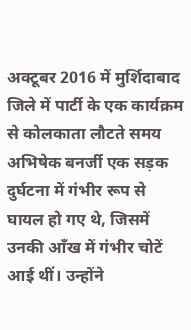अक्टूबर 2016 में मुर्शिदाबाद जिले में पार्टी के एक कार्यक्रम से कोलकाता लौटते समय अभिषेक बनर्जी एक सड़क दुर्घटना में गंभीर रूप से घायल हो गए थे, जिसमें उनकी आँख में गंभीर चोटें आई थीं। उन्होंने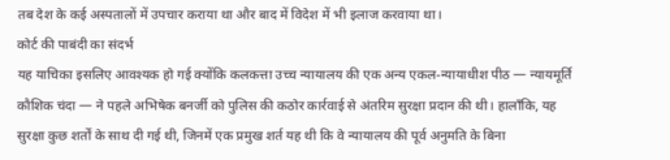तब देश के कई अस्पतालों में उपचार कराया था और बाद में विदेश में भी इलाज करवाया था।
कोर्ट की पाबंदी का संदर्भ
यह याचिका इसलिए आवश्यक हो गई क्योंकि कलकत्ता उच्च न्यायालय की एक अन्य एकल-न्यायाधीश पीठ — न्यायमूर्ति कौशिक चंदा — ने पहले अभिषेक बनर्जी को पुलिस की कठोर कार्रवाई से अंतरिम सुरक्षा प्रदान की थी। हालाँकि, यह सुरक्षा कुछ शर्तों के साथ दी गई थी, जिनमें एक प्रमुख शर्त यह थी कि वे न्यायालय की पूर्व अनुमति के बिना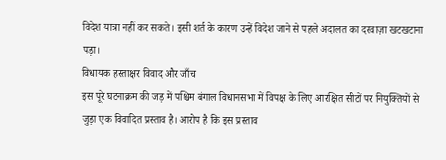विदेश यात्रा नहीं कर सकते। इसी शर्त के कारण उन्हें विदेश जाने से पहले अदालत का दरवाज़ा खटखटाना पड़ा।
विधायक हस्ताक्षर विवाद और जाँच
इस पूरे घटनाक्रम की जड़ में पश्चिम बंगाल विधानसभा में विपक्ष के लिए आरक्षित सीटों पर नियुक्तियों से जुड़ा एक विवादित प्रस्ताव है। आरोप है कि इस प्रस्ताव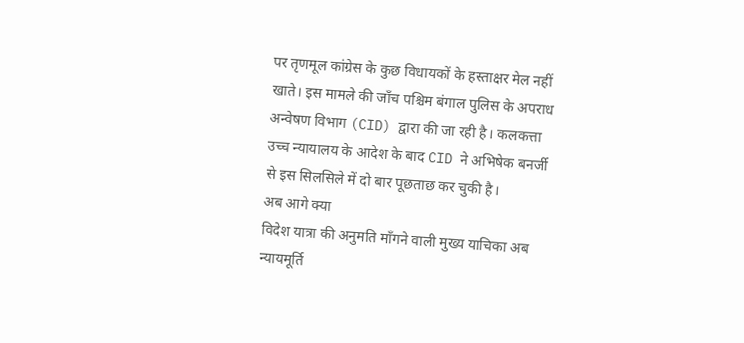पर तृणमूल कांग्रेस के कुछ विधायकों के हस्ताक्षर मेल नहीं खाते। इस मामले की जाँच पश्चिम बंगाल पुलिस के अपराध अन्वेषण विभाग (CID) द्वारा की जा रही है। कलकत्ता उच्च न्यायालय के आदेश के बाद CID ने अभिषेक बनर्जी से इस सिलसिले में दो बार पूछताछ कर चुकी है।
अब आगे क्या
विदेश यात्रा की अनुमति माँगने वाली मुख्य याचिका अब न्यायमूर्ति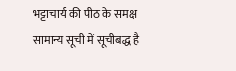भट्टाचार्य की पीठ के समक्ष सामान्य सूची में सूचीबद्ध है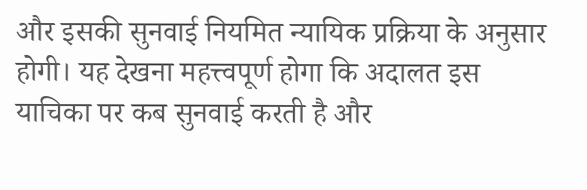और इसकी सुनवाई नियमित न्यायिक प्रक्रिया के अनुसार होगी। यह देखना महत्त्वपूर्ण होगा कि अदालत इस याचिका पर कब सुनवाई करती है और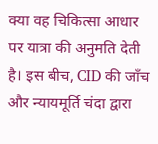क्या वह चिकित्सा आधार पर यात्रा की अनुमति देती है। इस बीच, CID की जाँच और न्यायमूर्ति चंदा द्वारा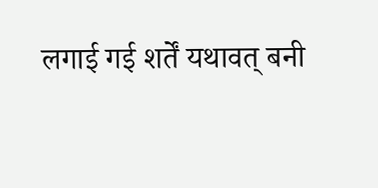लगाई गई शर्तें यथावत् बनी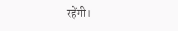रहेंगी।